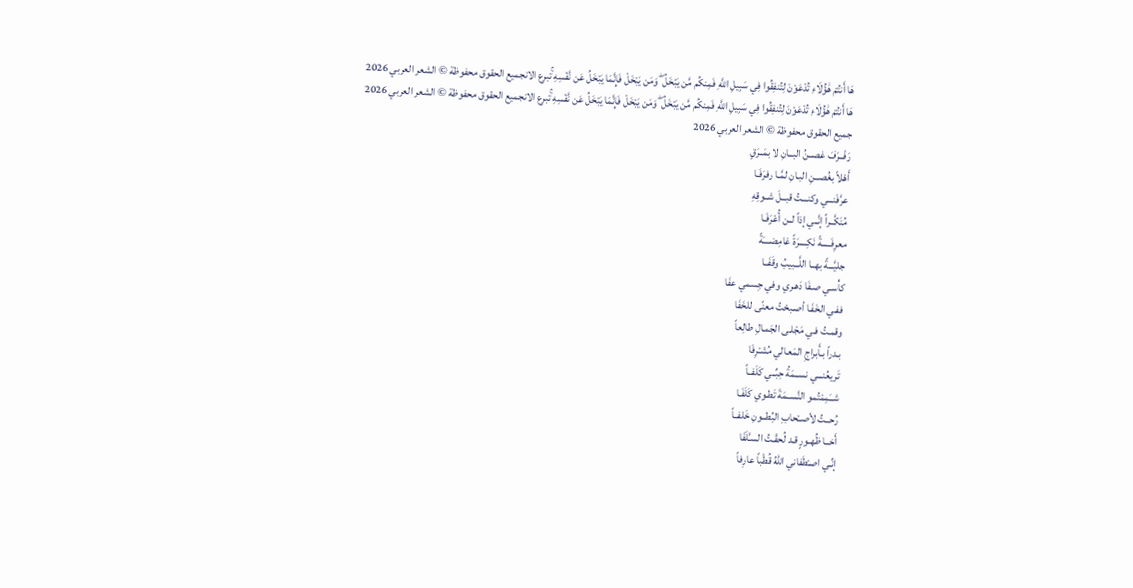هَا أَنتُمْ هَٰؤُلَاءِ تُدْعَوْنَ لِتُنفِقُوا فِي سَبِيلِ اللَّهِ فَمِنكُم مَّن يَبْخَلُ ۖ وَمَن يَبْخَلْ فَإِنَّمَا يَبْخَلُ عَن نَّفْسِهِ ۚتبرع الانجميع الحقوق محفوظة © الشعر العربي 2026
هَا أَنتُمْ هَٰؤُلَاءِ تُدْعَوْنَ لِتُنفِقُوا فِي سَبِيلِ اللَّهِ فَمِنكُم مَّن يَبْخَلُ ۖ وَمَن يَبْخَلْ فَإِنَّمَا يَبْخَلُ عَن نَّفْسِهِ ۚتبرع الانجميع الحقوق محفوظة © الشعر العربي 2026
جميع الحقوق محفوظة © الشعر العربي 2026
رَفْــرَفَ غصــنُ البــانِ لا بمَــرَقٍ
أَهْلاً بغُصــنِ البـانِ لمَّـا رفرَفَـا
عرَّفَنـــي وكنـــتُ قبــلَ شــوقِهِ
مُنَكَّــراً إنَّــي إذاً لــن أُعْرَفَـا
معرِفَـــــةً نَكِــــرَةً غامِضــــَةً
جليَّـــةً بهــا اللَّــبيبُ وقَفَــا
كأْسـي صـفَا دَهـري وفي جِسمي عفَا
ففـي الخَفَـا أصـبحْتُ معنًى للخَفَا
وقمـتُ فـي مَجْلـى الجَمـالِ طالِعاً
بـدراً بـأَبراجِ المَعـالي مُشـْرِفَا
تَريعُنـــي نســمَةُ حِبِّــي كَلَفــاً
شــَمِمْتُمو النَّســمَةَ تَطـوي كَلَفَـا
رُحــتُ لأصــْحابِ البُطــونِ خَلفــاً
أَخــا ظُهـورٍ قـد لُحقْـتُ السـَّلَفَا
إنِّـي اصـْطَفاني اللهُ قُطْباً عارِفاً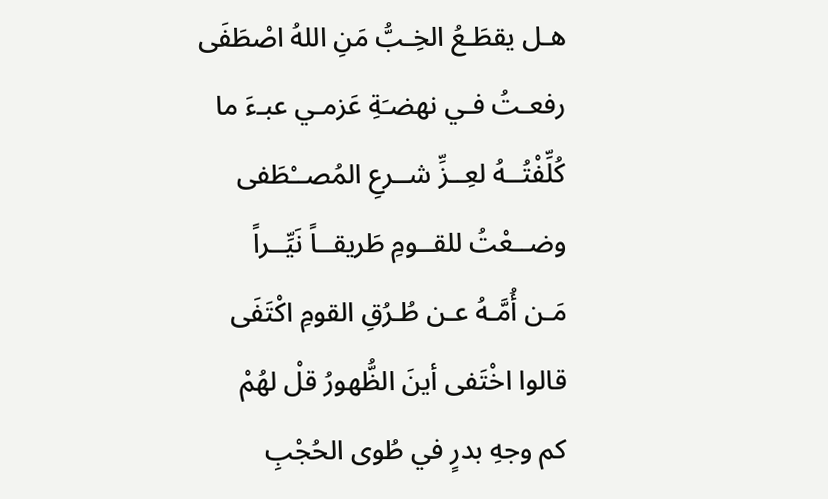هـل يقطَـعُ الخِـبُّ مَنِ اللهُ اصْطَفَى
رفعـتُ فـي نهضـَةِ عَزمـي عبـءَ ما
كُلِّفْتُــهُ لعِــزِّ شــرعِ المُصــْطَفى
وضــعْتُ للقــومِ طَريقــاً نَيِّــراً
مَـن أُمَّـهُ عـن طُـرُقِ القومِ اكْتَفَى
قالوا اخْتَفى أينَ الظُّهورُ قلْ لهُمْ
كم وجهِ بدرٍ في طُوى الحُجْبِ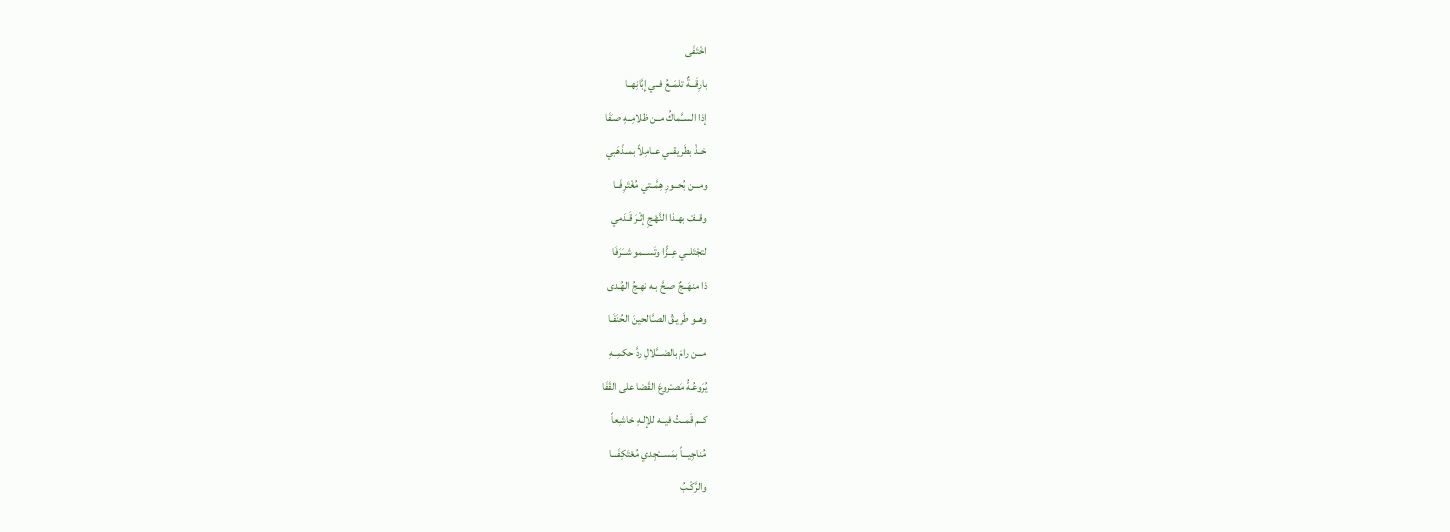اخْتَفَى
بارِقَـــةٌ تلمَــعُ فــي إِبَّانِهــا
إذا الســَّماكُ مــن ظلامِــهِ صـَفَا
خــذْ بطَريقــي عــامِلاً بمــذْهَبي
ومـــن بُحــورِ هِمَّــتي مُغْتَرِفَــا
وقــفْ بهـذا النَّهْـجِ إثْـرَ قَـدَمي
لتجْتَلــي عِــزًّا وتَســمو شــَرَفَا
ذا منهَــجٌ صـحَّ بـه نهـجُ الهُـدى
وهــو طَريـقُ الصـَّالحينَ الحُنَفَـا
مـــن رامَ بالضـــَّلالِ ردَّ حكمِــهِ
يُرَوعُـهُّ مَصـْروعَ القَضا على القَفَا
كــم قَمــتُ فيــه للإلـهِ خاشـِعاً
مُناجِيـــاً بمَســـْجِدي مُعْتَكِفَـــا
والرَّكْـبُ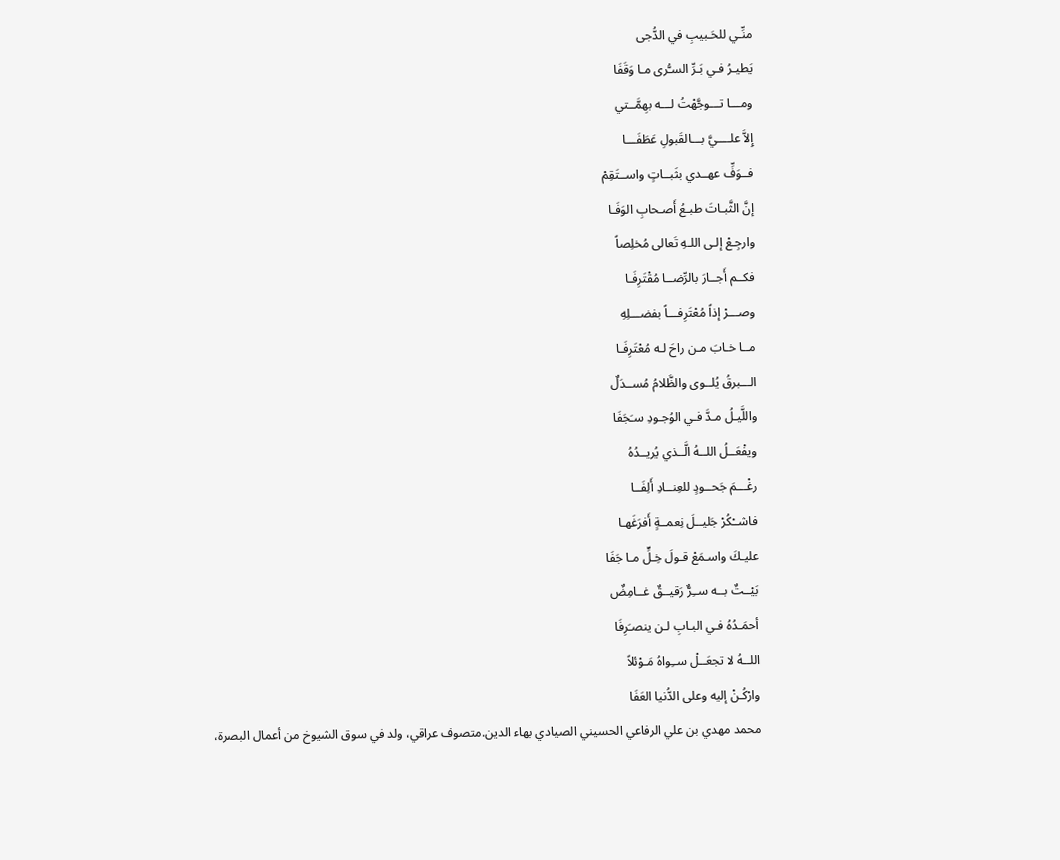منِّـي للحَـبيبِ في الدُّجى
يَطيـرُ فـي بَـرِّ السـُّرى مـا وَقَفَا
ومـــا تـــوجَّهْتُ لـــه بهِمَّــتي
إِلاَّ علــــيَّ بـــالقَبولِ عَطَفَـــا
فــوَفِّ عهــدي بثَبــاتٍ واســتَقِمْ
إنَّ الثَّبـاتَ طبـعُ أَصـحابِ الوَفَـا
وارجِـعْ إلـى اللـهِ تَعالى مُخلِصاً
فكــم أَجــارَ بالرِّضــا مُقْتَرِفَـا
وصـــرْ إذاً مُعْتَرِفـــاً بفضـــلِهِ
مــا خـابَ مـن راحَ لـه مُعْتَرِفَـا
الـــبرقُ يُلــوى والظَّلامُ مُســدَلٌ
واللَّيـلُ مـدَّ فـي الوُجـودِ سـَجَفَا
ويفْعَــلُ اللــهُ الَّــذي يُريــدُهُ
رغْـــمَ جَحــودٍ للعِنــادِ أَلِفَــا
فاشــْكُرْ جَليــلَ نِعمــةٍ أَفرَغَهـا
عليـكَ واسـمَعْ قـولَ خِـلٍّ مـا جَفَا
بَيْــتٌ بــه ســِرٌّ رَقيــقٌ غــامِضٌ
أحمَـدُهُ فـي البـابِ لـن ينصـَرِفَا
اللــهُ لا تجعَــلْ ســِواهُ مَـوْئلاً
وارْكُـنْ إليه وعلى الدُّنيا العَفَا
محمد مهدي بن علي الرفاعي الحسيني الصيادي بهاء الدين.متصوف عراقي، ولد في سوق الشيوخ من أعمال البصرة،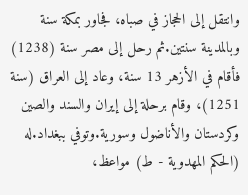وانتقل إلى الحجاز في صباه، فجاور بمكة سنة وبالمدينة سنتين.ثم رحل إلى مصر سنة (1238) فأقام في الأزهر 13 سنة، وعاد إلى العراق (سنة 1251)، وقام برحلة إلى إيران والسند والصين وكردستان والأناضول وسورية.وتوفي ببغداد.له (الحكم المهدوية - ط) مواعظ،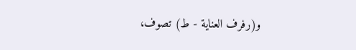و(رفرف العناية - ط) تصوف،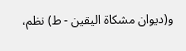و(ديوان مشكاة اليقين - ط) نظم،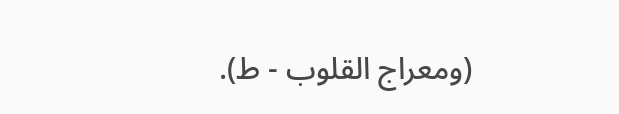(ومعراج القلوب - ط).